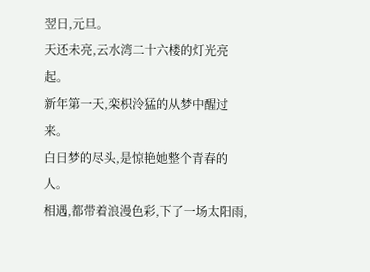翌日,元旦。
天还未亮,云水湾二十六楼的灯光亮起。
新年第一天,栾枳泠猛的从梦中醒过来。
白日梦的尽头,是惊艳她整个青春的人。
相遇,都带着浪漫色彩,下了一场太阳雨,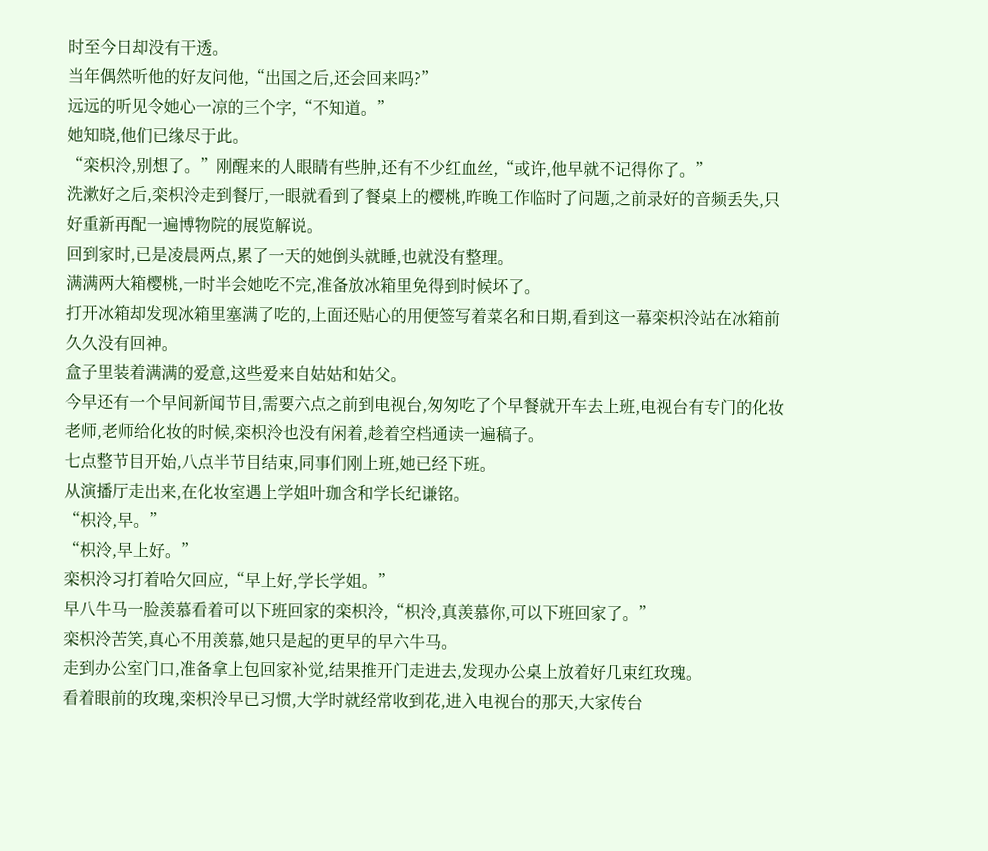时至今日却没有干透。
当年偶然听他的好友问他,“出国之后,还会回来吗?”
远远的听见令她心一凉的三个字,“不知道。”
她知晓,他们已缘尽于此。
“栾枳泠,别想了。”刚醒来的人眼睛有些肿,还有不少红血丝,“或许,他早就不记得你了。”
洗漱好之后,栾枳泠走到餐厅,一眼就看到了餐桌上的樱桃,昨晚工作临时了问题,之前录好的音频丢失,只好重新再配一遍博物院的展览解说。
回到家时,已是凌晨两点,累了一天的她倒头就睡,也就没有整理。
满满两大箱樱桃,一时半会她吃不完,准备放冰箱里免得到时候坏了。
打开冰箱却发现冰箱里塞满了吃的,上面还贴心的用便签写着菜名和日期,看到这一幕栾枳泠站在冰箱前久久没有回神。
盒子里装着满满的爱意,这些爱来自姑姑和姑父。
今早还有一个早间新闻节目,需要六点之前到电视台,匆匆吃了个早餐就开车去上班,电视台有专门的化妆老师,老师给化妆的时候,栾枳泠也没有闲着,趁着空档通读一遍稿子。
七点整节目开始,八点半节目结束,同事们刚上班,她已经下班。
从演播厅走出来,在化妆室遇上学姐叶珈含和学长纪谦铭。
“枳泠,早。”
“枳泠,早上好。”
栾枳泠习打着哈欠回应,“早上好,学长学姐。”
早八牛马一脸羡慕看着可以下班回家的栾枳泠,“枳泠,真羡慕你,可以下班回家了。”
栾枳泠苦笑,真心不用羡慕,她只是起的更早的早六牛马。
走到办公室门口,准备拿上包回家补觉,结果推开门走进去,发现办公桌上放着好几束红玫瑰。
看着眼前的玫瑰,栾枳泠早已习惯,大学时就经常收到花,进入电视台的那天,大家传台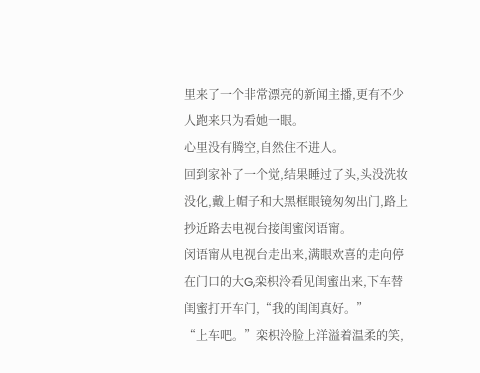里来了一个非常漂亮的新闻主播,更有不少人跑来只为看她一眼。
心里没有腾空,自然住不进人。
回到家补了一个觉,结果睡过了头,头没洗妆没化,戴上帽子和大黑框眼镜匆匆出门,路上抄近路去电视台接闺蜜闵语甯。
闵语甯从电视台走出来,满眼欢喜的走向停在门口的大G,栾枳泠看见闺蜜出来,下车替闺蜜打开车门,“我的闺闺真好。”
“上车吧。”栾枳泠脸上洋溢着温柔的笑,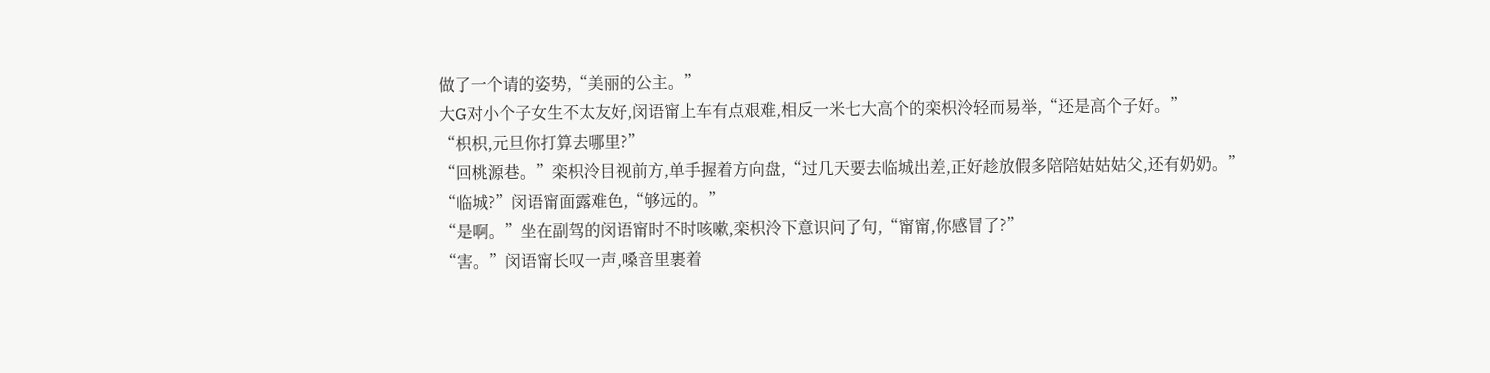做了一个请的姿势,“美丽的公主。”
大G对小个子女生不太友好,闵语甯上车有点艰难,相反一米七大高个的栾枳泠轻而易举,“还是高个子好。”
“枳枳,元旦你打算去哪里?”
“回桃源巷。”栾枳泠目视前方,单手握着方向盘,“过几天要去临城出差,正好趁放假多陪陪姑姑姑父,还有奶奶。”
“临城?”闵语甯面露难色,“够远的。”
“是啊。”坐在副驾的闵语甯时不时咳嗽,栾枳泠下意识问了句,“甯甯,你感冒了?”
“害。”闵语甯长叹一声,嗓音里裹着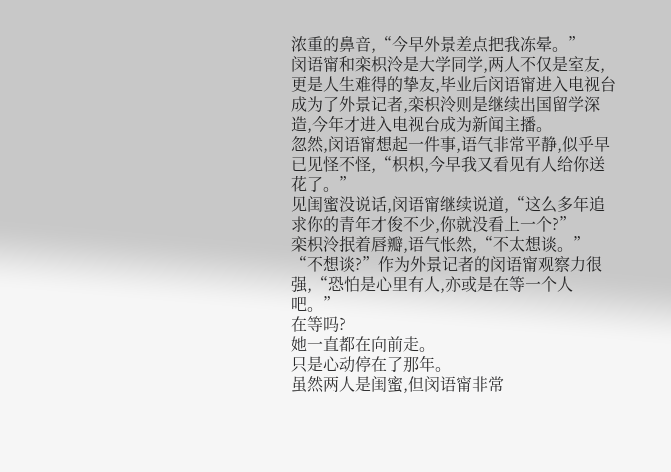浓重的鼻音,“今早外景差点把我冻晕。”
闵语甯和栾枳泠是大学同学,两人不仅是室友,更是人生难得的挚友,毕业后闵语甯进入电视台成为了外景记者,栾枳泠则是继续出国留学深造,今年才进入电视台成为新闻主播。
忽然,闵语甯想起一件事,语气非常平静,似乎早已见怪不怪,“枳枳,今早我又看见有人给你送花了。”
见闺蜜没说话,闵语甯继续说道,“这么多年追求你的青年才俊不少,你就没看上一个?”
栾枳泠抿着唇瓣,语气怅然,“不太想谈。”
“不想谈?”作为外景记者的闵语甯观察力很强,“恐怕是心里有人,亦或是在等一个人吧。”
在等吗?
她一直都在向前走。
只是心动停在了那年。
虽然两人是闺蜜,但闵语甯非常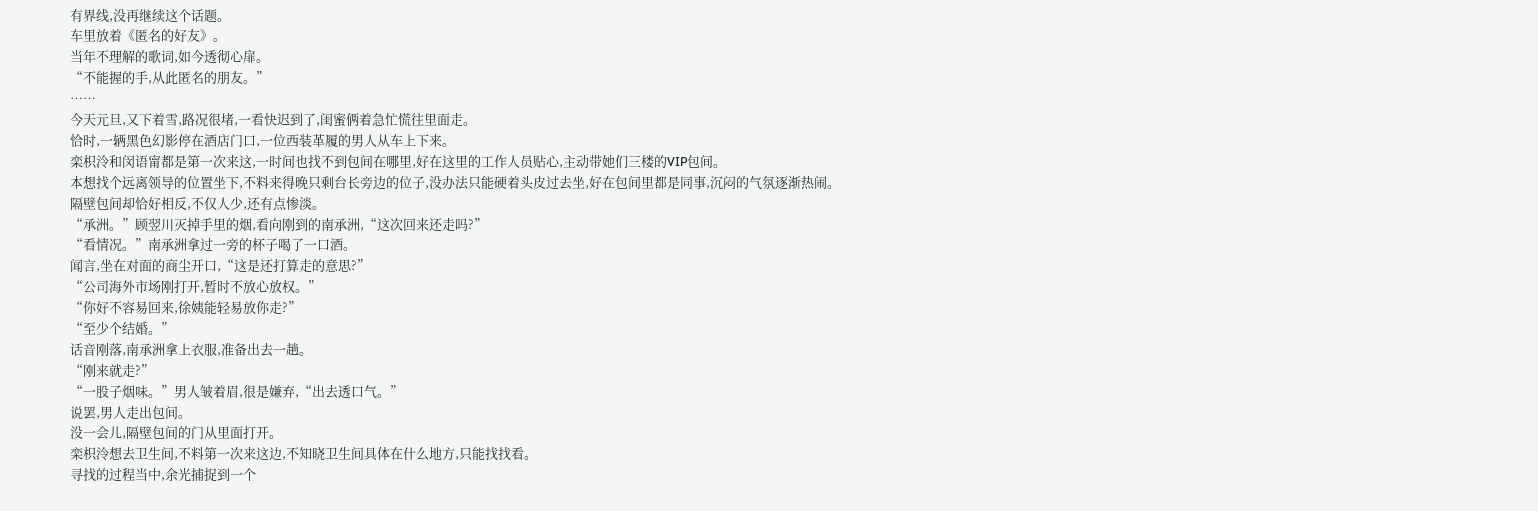有界线,没再继续这个话题。
车里放着《匿名的好友》。
当年不理解的歌词,如今透彻心扉。
“不能握的手,从此匿名的朋友。”
……
今天元旦,又下着雪,路况很堵,一看快迟到了,闺蜜俩着急忙慌往里面走。
恰时,一辆黑色幻影停在酒店门口,一位西装革履的男人从车上下来。
栾枳泠和闵语甯都是第一次来这,一时间也找不到包间在哪里,好在这里的工作人员贴心,主动带她们三楼的VIP包间。
本想找个远离领导的位置坐下,不料来得晚只剩台长旁边的位子,没办法只能硬着头皮过去坐,好在包间里都是同事,沉闷的气氛逐渐热闹。
隔壁包间却恰好相反,不仅人少,还有点惨淡。
“承洲。”顾翌川灭掉手里的烟,看向刚到的南承洲,“这次回来还走吗?”
“看情况。”南承洲拿过一旁的杯子喝了一口酒。
闻言,坐在对面的商尘开口,“这是还打算走的意思?”
“公司海外市场刚打开,暂时不放心放权。”
“你好不容易回来,徐姨能轻易放你走?”
“至少个结婚。”
话音刚落,南承洲拿上衣服,准备出去一趟。
“刚来就走?”
“一股子烟味。”男人皱着眉,很是嫌弃,“出去透口气。”
说罢,男人走出包间。
没一会儿,隔壁包间的门从里面打开。
栾枳泠想去卫生间,不料第一次来这边,不知晓卫生间具体在什么地方,只能找找看。
寻找的过程当中,余光捕捉到一个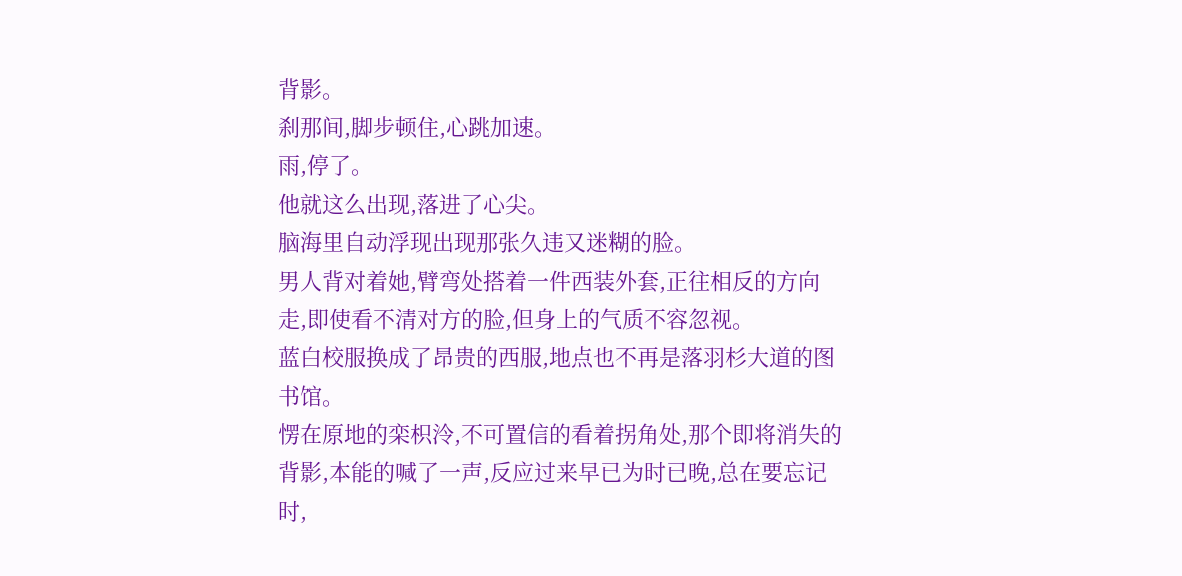背影。
刹那间,脚步顿住,心跳加速。
雨,停了。
他就这么出现,落进了心尖。
脑海里自动浮现出现那张久违又迷糊的脸。
男人背对着她,臂弯处搭着一件西装外套,正往相反的方向走,即使看不清对方的脸,但身上的气质不容忽视。
蓝白校服换成了昂贵的西服,地点也不再是落羽杉大道的图书馆。
愣在原地的栾枳泠,不可置信的看着拐角处,那个即将消失的背影,本能的喊了一声,反应过来早已为时已晚,总在要忘记时,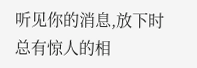听见你的消息,放下时总有惊人的相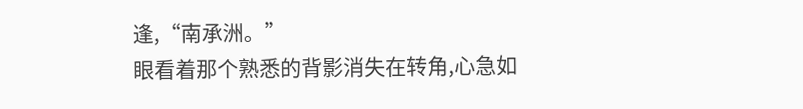逢,“南承洲。”
眼看着那个熟悉的背影消失在转角,心急如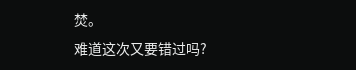焚。
难道这次又要错过吗?